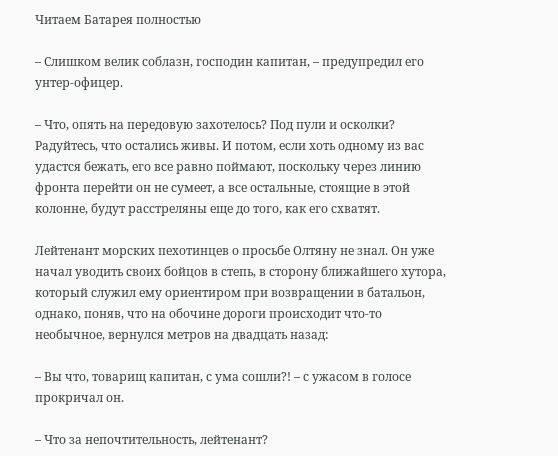Читаем Батарея полностью

– Слишком велик соблазн, господин капитан, – предупредил его унтер-офицер.

– Что, опять на передовую захотелось? Под пули и осколки? Радуйтесь, что остались живы. И потом, если хоть одному из вас удастся бежать, его все равно поймают, поскольку через линию фронта перейти он не сумеет, а все остальные, стоящие в этой колонне, будут расстреляны еще до того, как его схватят.

Лейтенант морских пехотинцев о просьбе Олтяну не знал. Он уже начал уводить своих бойцов в степь, в сторону ближайшего хутора, который служил ему ориентиром при возвращении в батальон, однако, поняв, что на обочине дороги происходит что-то необычное, вернулся метров на двадцать назад:

– Вы что, товарищ капитан, с ума сошли?! – с ужасом в голосе прокричал он.

– Что за непочтительность, лейтенант?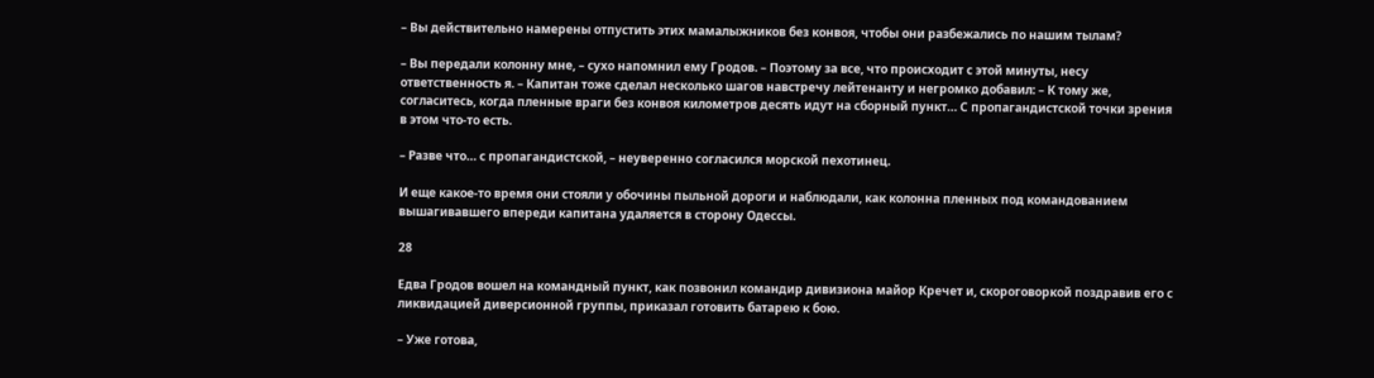– Вы действительно намерены отпустить этих мамалыжников без конвоя, чтобы они разбежались по нашим тылам?

– Вы передали колонну мне, – сухо напомнил ему Гродов. – Поэтому за все, что происходит с этой минуты, несу ответственность я. – Капитан тоже сделал несколько шагов навстречу лейтенанту и негромко добавил: – К тому же, согласитесь, когда пленные враги без конвоя километров десять идут на сборный пункт… С пропагандистской точки зрения в этом что-то есть.

– Разве что… с пропагандистской, – неуверенно согласился морской пехотинец.

И еще какое-то время они стояли у обочины пыльной дороги и наблюдали, как колонна пленных под командованием вышагивавшего впереди капитана удаляется в сторону Одессы.

28

Едва Гродов вошел на командный пункт, как позвонил командир дивизиона майор Кречет и, скороговоркой поздравив его с ликвидацией диверсионной группы, приказал готовить батарею к бою.

– Уже готова,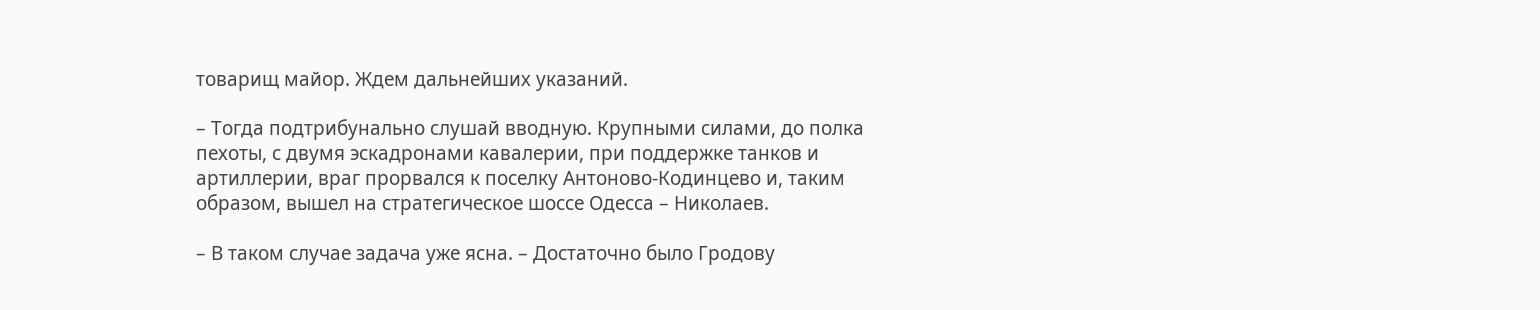товарищ майор. Ждем дальнейших указаний.

– Тогда подтрибунально слушай вводную. Крупными силами, до полка пехоты, с двумя эскадронами кавалерии, при поддержке танков и артиллерии, враг прорвался к поселку Антоново-Кодинцево и, таким образом, вышел на стратегическое шоссе Одесса – Николаев.

– В таком случае задача уже ясна. – Достаточно было Гродову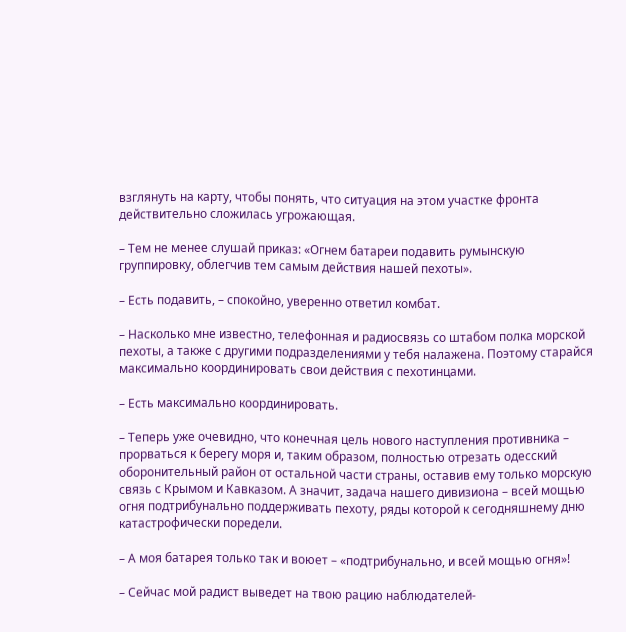взглянуть на карту, чтобы понять, что ситуация на этом участке фронта действительно сложилась угрожающая.

– Тем не менее слушай приказ: «Огнем батареи подавить румынскую группировку, облегчив тем самым действия нашей пехоты».

– Есть подавить, – спокойно, уверенно ответил комбат.

– Насколько мне известно, телефонная и радиосвязь со штабом полка морской пехоты, а также с другими подразделениями у тебя налажена. Поэтому старайся максимально координировать свои действия с пехотинцами.

– Есть максимально координировать.

– Теперь уже очевидно, что конечная цель нового наступления противника – прорваться к берегу моря и, таким образом, полностью отрезать одесский оборонительный район от остальной части страны, оставив ему только морскую связь с Крымом и Кавказом. А значит, задача нашего дивизиона – всей мощью огня подтрибунально поддерживать пехоту, ряды которой к сегодняшнему дню катастрофически поредели.

– А моя батарея только так и воюет – «подтрибунально, и всей мощью огня»!

– Сейчас мой радист выведет на твою рацию наблюдателей-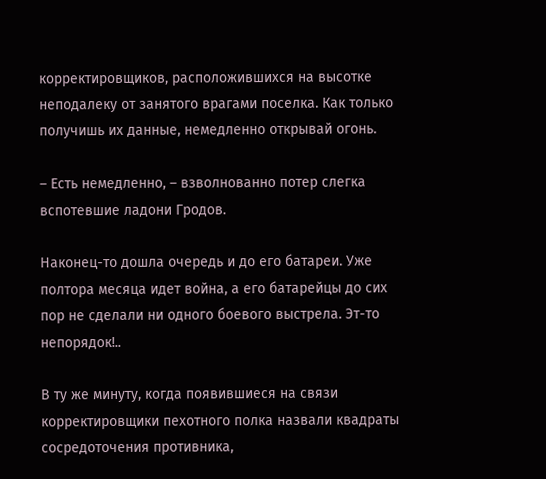корректировщиков, расположившихся на высотке неподалеку от занятого врагами поселка. Как только получишь их данные, немедленно открывай огонь.

– Есть немедленно, – взволнованно потер слегка вспотевшие ладони Гродов.

Наконец-то дошла очередь и до его батареи. Уже полтора месяца идет война, а его батарейцы до сих пор не сделали ни одного боевого выстрела. Эт-то непорядок!..

В ту же минуту, когда появившиеся на связи корректировщики пехотного полка назвали квадраты сосредоточения противника,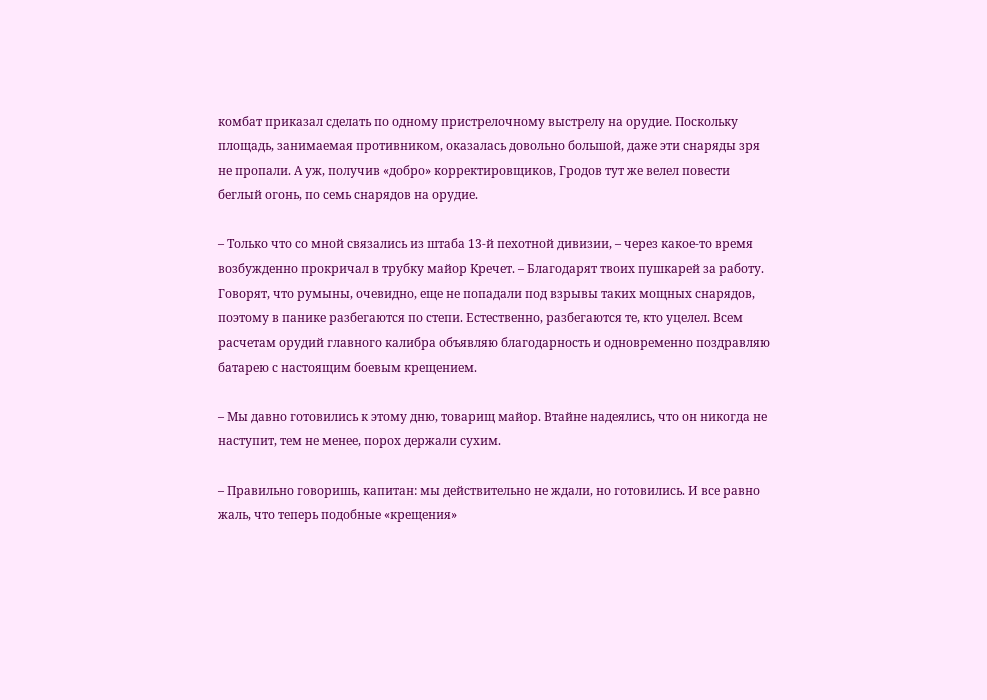комбат приказал сделать по одному пристрелочному выстрелу на орудие. Поскольку площадь, занимаемая противником, оказалась довольно большой, даже эти снаряды зря не пропали. А уж, получив «добро» корректировщиков, Гродов тут же велел повести беглый огонь, по семь снарядов на орудие.

– Только что со мной связались из штаба 13-й пехотной дивизии, – через какое-то время возбужденно прокричал в трубку майор Кречет. – Благодарят твоих пушкарей за работу. Говорят, что румыны, очевидно, еще не попадали под взрывы таких мощных снарядов, поэтому в панике разбегаются по степи. Естественно, разбегаются те, кто уцелел. Всем расчетам орудий главного калибра объявляю благодарность и одновременно поздравляю батарею с настоящим боевым крещением.

– Мы давно готовились к этому дню, товарищ майор. Втайне надеялись, что он никогда не наступит, тем не менее, порох держали сухим.

– Правильно говоришь, капитан: мы действительно не ждали, но готовились. И все равно жаль, что теперь подобные «крещения»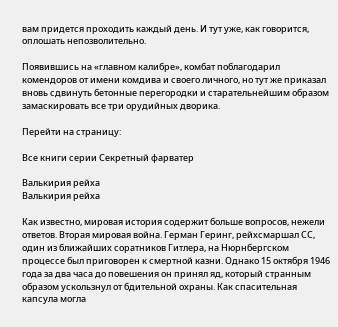вам придется проходить каждый день. И тут уже, как говорится, оплошать непозволительно.

Появившись на «главном калибре», комбат поблагодарил комендоров от имени комдива и своего личного, но тут же приказал вновь сдвинуть бетонные перегородки и старательнейшим образом замаскировать все три орудийных дворика.

Перейти на страницу:

Все книги серии Секретный фарватер

Валькирия рейха
Валькирия рейха

Как известно, мировая история содержит больше вопросов, нежели ответов. Вторая мировая война. Герман Геринг, рейхсмаршал СС, один из ближайших соратников Гитлера, на Нюрнбергском процессе был приговорен к смертной казни. Однако 15 октября 1946 года за два часа до повешения он принял яд, который странным образом ускользнул от бдительной охраны. Как спасительная капсула могла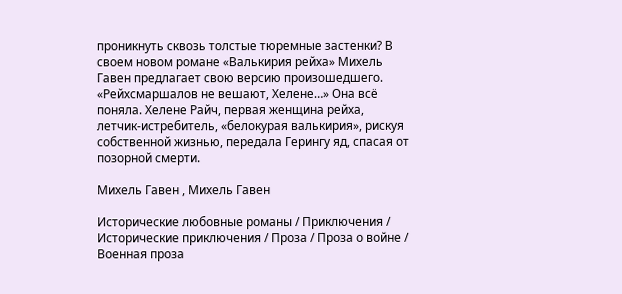проникнуть сквозь толстые тюремные застенки? В своем новом романе «Валькирия рейха» Михель Гавен предлагает свою версию произошедшего. «Рейхсмаршалов не вешают, Хелене…» Она всё поняла. Хелене Райч, первая женщина рейха, летчик-истребитель, «белокурая валькирия», рискуя собственной жизнью, передала Герингу яд, спасая от позорной смерти.

Михель Гавен , Михель Гавен

Исторические любовные романы / Приключения / Исторические приключения / Проза / Проза о войне / Военная проза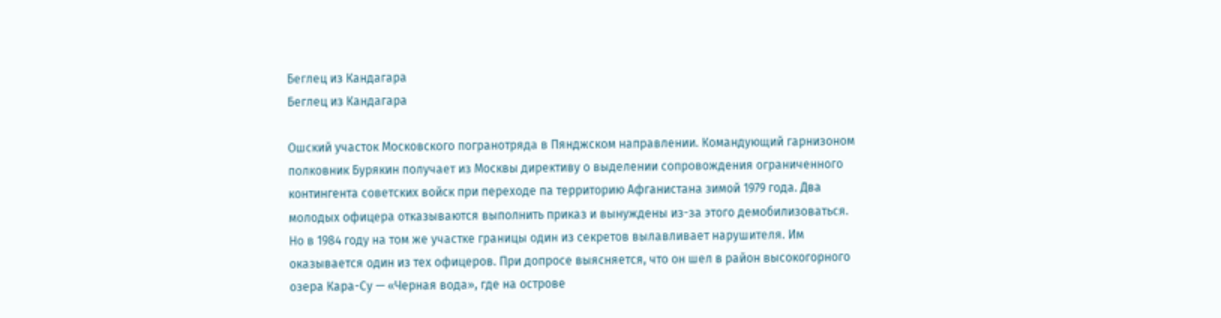Беглец из Кандагара
Беглец из Кандагара

Ошский участок Московского погранотряда в Пянджском направлении. Командующий гарнизоном полковник Бурякин получает из Москвы директиву о выделении сопровождения ограниченного контингента советских войск при переходе па территорию Афганистана зимой 1979 года. Два молодых офицера отказываются выполнить приказ и вынуждены из-за этого демобилизоваться. Но в 1984 году на том же участке границы один из секретов вылавливает нарушителя. Им оказывается один из тех офицеров. При допросе выясняется, что он шел в район высокогорного озера Кара-Су — «Черная вода», где на острове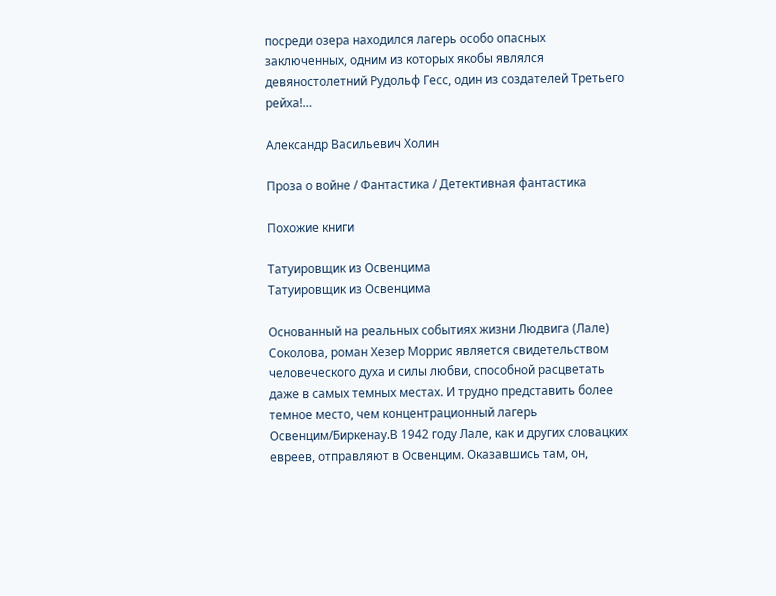посреди озера находился лагерь особо опасных заключенных, одним из которых якобы являлся девяностолетний Рудольф Гесс, один из создателей Третьего рейха!…

Александр Васильевич Холин

Проза о войне / Фантастика / Детективная фантастика

Похожие книги

Татуировщик из Освенцима
Татуировщик из Освенцима

Основанный на реальных событиях жизни Людвига (Лале) Соколова, роман Хезер Моррис является свидетельством человеческого духа и силы любви, способной расцветать даже в самых темных местах. И трудно представить более темное место, чем концентрационный лагерь Освенцим/Биркенау.В 1942 году Лале, как и других словацких евреев, отправляют в Освенцим. Оказавшись там, он,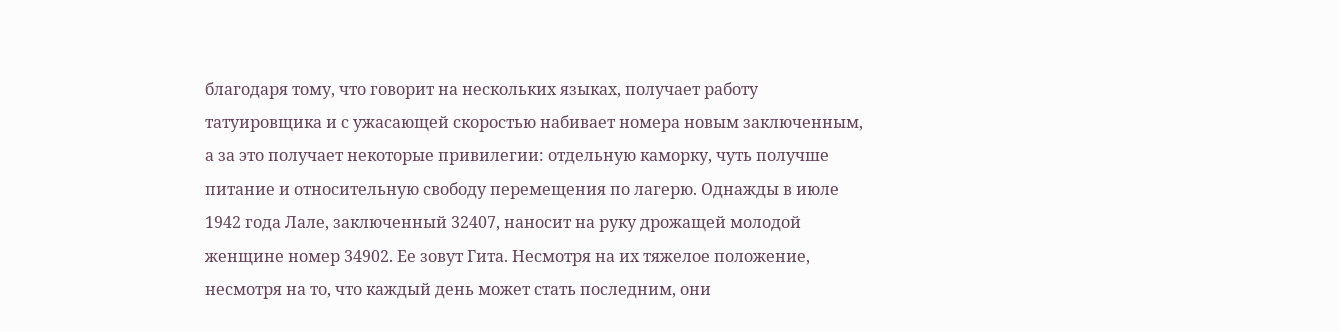благодаря тому, что говорит на нескольких языках, получает работу татуировщика и с ужасающей скоростью набивает номера новым заключенным, а за это получает некоторые привилегии: отдельную каморку, чуть получше питание и относительную свободу перемещения по лагерю. Однажды в июле 1942 года Лале, заключенный 32407, наносит на руку дрожащей молодой женщине номер 34902. Ее зовут Гита. Несмотря на их тяжелое положение, несмотря на то, что каждый день может стать последним, они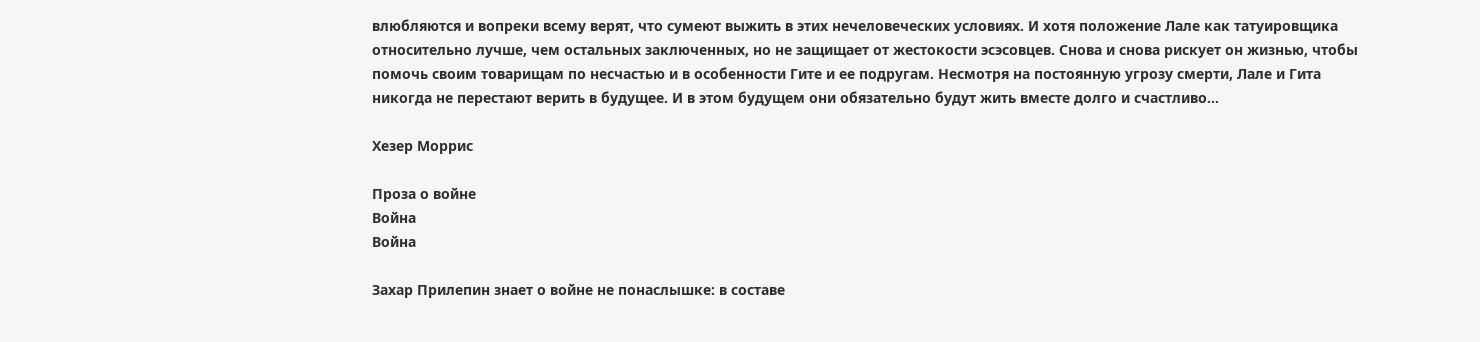влюбляются и вопреки всему верят, что сумеют выжить в этих нечеловеческих условиях. И хотя положение Лале как татуировщика относительно лучше, чем остальных заключенных, но не защищает от жестокости эсэсовцев. Снова и снова рискует он жизнью, чтобы помочь своим товарищам по несчастью и в особенности Гите и ее подругам. Несмотря на постоянную угрозу смерти, Лале и Гита никогда не перестают верить в будущее. И в этом будущем они обязательно будут жить вместе долго и счастливо…

Хезер Моррис

Проза о войне
Война
Война

Захар Прилепин знает о войне не понаслышке: в составе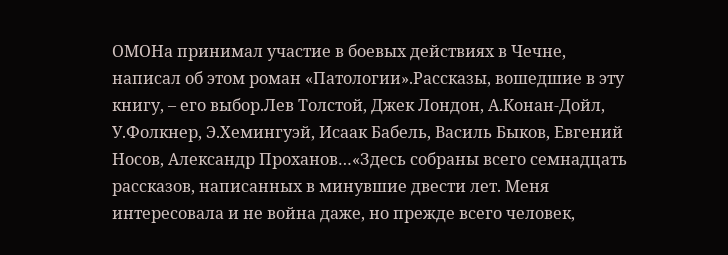ОМОНа принимал участие в боевых действиях в Чечне, написал об этом роман «Патологии».Рассказы, вошедшие в эту книгу, – его выбор.Лев Толстой, Джек Лондон, А.Конан-Дойл, У.Фолкнер, Э.Хемингуэй, Исаак Бабель, Василь Быков, Евгений Носов, Александр Проханов…«Здесь собраны всего семнадцать рассказов, написанных в минувшие двести лет. Меня интересовала и не война даже, но прежде всего человек,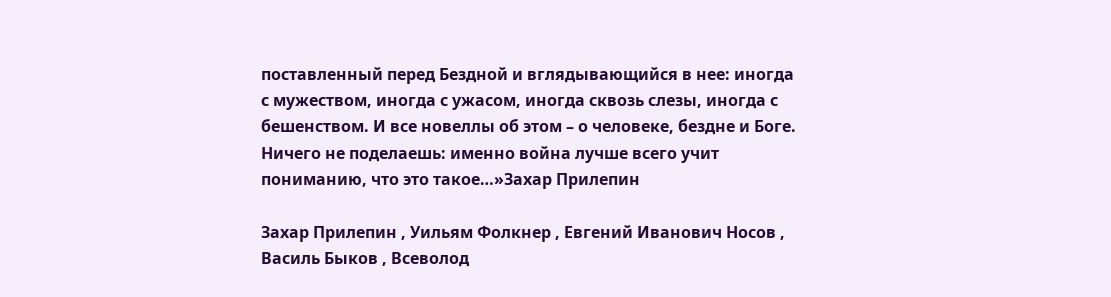поставленный перед Бездной и вглядывающийся в нее: иногда с мужеством, иногда с ужасом, иногда сквозь слезы, иногда с бешенством. И все новеллы об этом – о человеке, бездне и Боге. Ничего не поделаешь: именно война лучше всего учит пониманию, что это такое…»Захар Прилепин

Захар Прилепин , Уильям Фолкнер , Евгений Иванович Носов , Василь Быков , Всеволод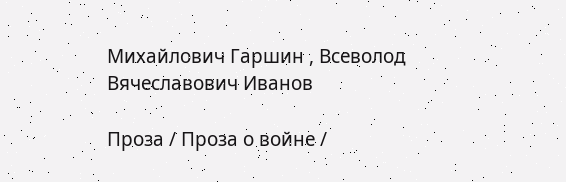Михайлович Гаршин , Всеволод Вячеславович Иванов

Проза / Проза о войне /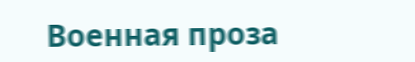Военная проза